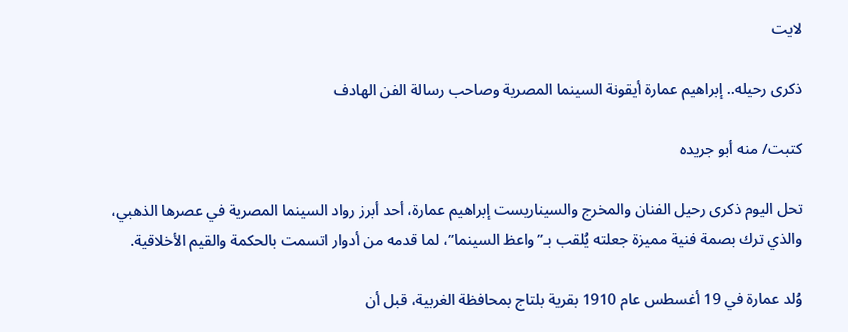لايت

ذكرى رحيله.. إبراهيم عمارة أيقونة السينما المصرية وصاحب رسالة الفن الهادف

كتبت/ منه أبو جريده

تحل اليوم ذكرى رحيل الفنان والمخرج والسيناريست إبراهيم عمارة، أحد أبرز رواد السينما المصرية في عصرها الذهبي، والذي ترك بصمة فنية مميزة جعلته يُلقب بـ”واعظ السينما”، لما قدمه من أدوار اتسمت بالحكمة والقيم الأخلاقية.

وُلد عمارة في 19 أغسطس عام 1910 بقرية بلتاج بمحافظة الغربية، قبل أن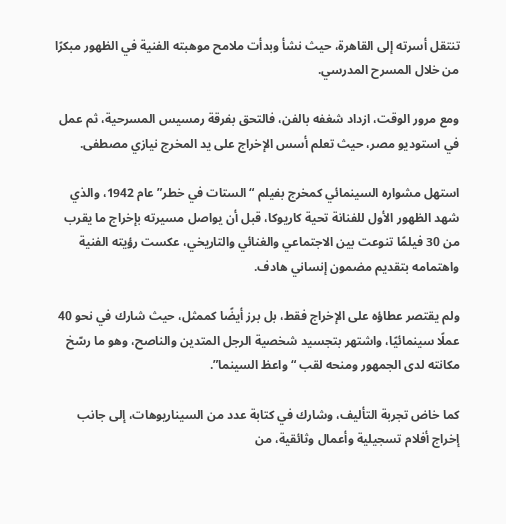تنتقل أسرته إلى القاهرة، حيث نشأ وبدأت ملامح موهبته الفنية في الظهور مبكرًا من خلال المسرح المدرسي.

ومع مرور الوقت، ازداد شغفه بالفن، فالتحق بفرقة رمسيس المسرحية، ثم عمل في استوديو مصر، حيث تعلم أسس الإخراج على يد المخرج نيازي مصطفى.

استهل مشواره السينمائي كمخرج بفيلم “الستات في خطر” عام 1942، والذي شهد الظهور الأول للفنانة تحية كاريوكا، قبل أن يواصل مسيرته بإخراج ما يقرب من 30 فيلمًا تنوعت بين الاجتماعي والغنائي والتاريخي، عكست رؤيته الفنية واهتمامه بتقديم مضمون إنساني هادف.

ولم يقتصر عطاؤه على الإخراج فقط، بل برز أيضًا كممثل، حيث شارك في نحو 40 عملًا سينمائيًا، واشتهر بتجسيد شخصية الرجل المتدين والناصح، وهو ما رسّخ مكانته لدى الجمهور ومنحه لقب “واعظ السينما”.

كما خاض تجربة التأليف، وشارك في كتابة عدد من السيناريوهات، إلى جانب إخراج أفلام تسجيلية وأعمال وثائقية، من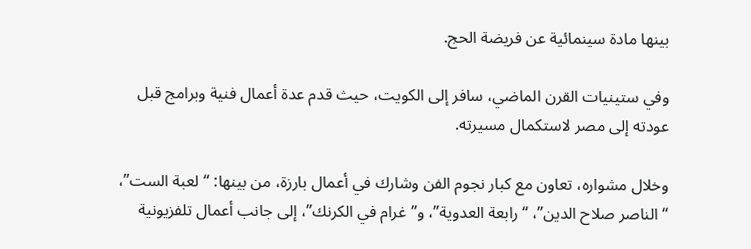بينها مادة سينمائية عن فريضة الحج.

وفي ستينيات القرن الماضي، سافر إلى الكويت، حيث قدم عدة أعمال فنية وبرامج قبل عودته إلى مصر لاستكمال مسيرته.

وخلال مشواره، تعاون مع كبار نجوم الفن وشارك في أعمال بارزة، من بينها: “لعبة الست”، “الناصر صلاح الدين”، “رابعة العدوية”، و”غرام في الكرنك”، إلى جانب أعمال تلفزيونية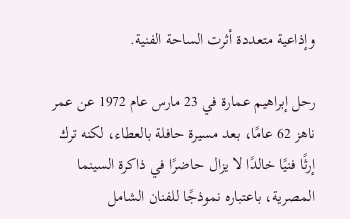وإذاعية متعددة أثرت الساحة الفنية.

رحل إبراهيم عمارة في 23 مارس عام 1972 عن عمر ناهز 62 عامًا، بعد مسيرة حافلة بالعطاء، لكنه ترك إرثًا فنيًا خالدًا لا يزال حاضرًا في ذاكرة السينما المصرية، باعتباره نموذجًا للفنان الشامل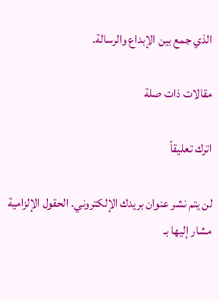الذي جمع بين الإبداع والرسالة.

مقالات ذات صلة

اترك تعليقاً

لن يتم نشر عنوان بريدك الإلكتروني. الحقول الإلزامية مشار إليها بـ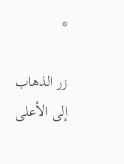*

زر الذهاب إلى الأعلى